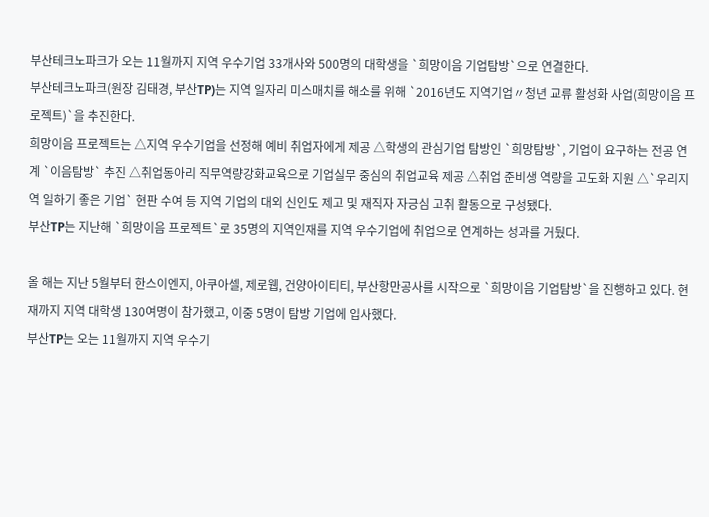부산테크노파크가 오는 11월까지 지역 우수기업 33개사와 500명의 대학생을 `희망이음 기업탐방`으로 연결한다.
부산테크노파크(원장 김태경, 부산TP)는 지역 일자리 미스매치를 해소를 위해 `2016년도 지역기업〃청년 교류 활성화 사업(희망이음 프로젝트)`을 추진한다.
희망이음 프로젝트는 △지역 우수기업을 선정해 예비 취업자에게 제공 △학생의 관심기업 탐방인 `희망탐방`, 기업이 요구하는 전공 연계 `이음탐방` 추진 △취업동아리 직무역량강화교육으로 기업실무 중심의 취업교육 제공 △취업 준비생 역량을 고도화 지원 △`우리지역 일하기 좋은 기업` 현판 수여 등 지역 기업의 대외 신인도 제고 및 재직자 자긍심 고취 활동으로 구성됐다.
부산TP는 지난해 `희망이음 프로젝트`로 35명의 지역인재를 지역 우수기업에 취업으로 연계하는 성과를 거뒀다.

올 해는 지난 5월부터 한스이엔지, 아쿠아셀, 제로웹, 건양아이티티, 부산항만공사를 시작으로 `희망이음 기업탐방`을 진행하고 있다. 현재까지 지역 대학생 130여명이 참가했고, 이중 5명이 탐방 기업에 입사했다.
부산TP는 오는 11월까지 지역 우수기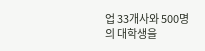업 33개사와 500명의 대학생을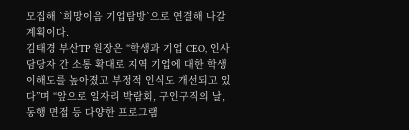모집해 `희망이음 기업탐방`으로 연결해 나갈 계획이다.
김태경 부산TP 원장은 “학생과 기업 CEO, 인사담당자 간 소통 확대로 지역 기업에 대한 학생 이해도를 높아졌고 부정적 인식도 개선되고 있다”며 “앞으로 일자리 박람회, 구인구직의 날, 동행 면접 등 다양한 프로그램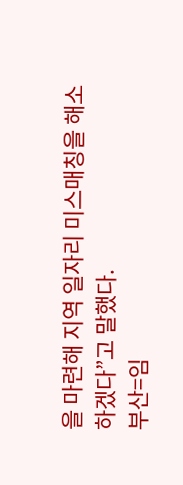을 마련해 지역 일자리 미스매칭을 해소하겠다”고 말했다.
부산=임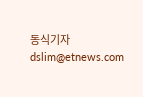동식기자 dslim@etnews.com